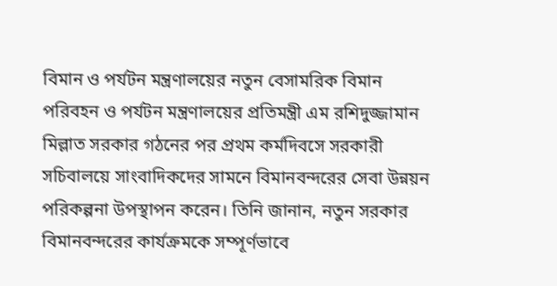বিমান ও পর্যটন মন্ত্রণালয়ের নতুন বেসামরিক বিমান পরিবহন ও পর্যটন মন্ত্রণালয়ের প্রতিমন্ত্রী এম রশিদুজ্জামান মিল্লাত সরকার গঠনের পর প্রথম কর্মদিবসে সরকারী সচিবালয়ে সাংবাদিকদের সামনে বিমানবন্দরের সেবা উন্নয়ন পরিকল্পনা উপস্থাপন করেন। তিনি জানান, নতুন সরকার বিমানবন্দরের কার্যক্রমকে সম্পূর্ণভাবে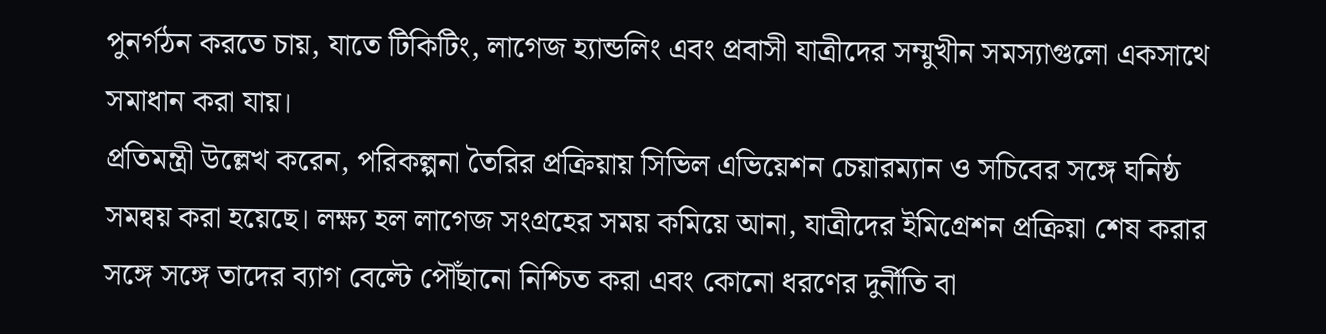পুনর্গঠন করতে চায়, যাতে টিকিটিং, লাগেজ হ্যান্ডলিং এবং প্রবাসী যাত্রীদের সম্মুখীন সমস্যাগুলো একসাথে সমাধান করা যায়।
প্রতিমন্ত্রী উল্লেখ করেন, পরিকল্পনা তৈরির প্রক্রিয়ায় সিভিল এভিয়েশন চেয়ারম্যান ও সচিবের সঙ্গে ঘনিষ্ঠ সমন্বয় করা হয়েছে। লক্ষ্য হল লাগেজ সংগ্রহের সময় কমিয়ে আনা, যাত্রীদের ইমিগ্রেশন প্রক্রিয়া শেষ করার সঙ্গে সঙ্গে তাদের ব্যাগ বেল্টে পৌঁছানো নিশ্চিত করা এবং কোনো ধরণের দুর্নীতি বা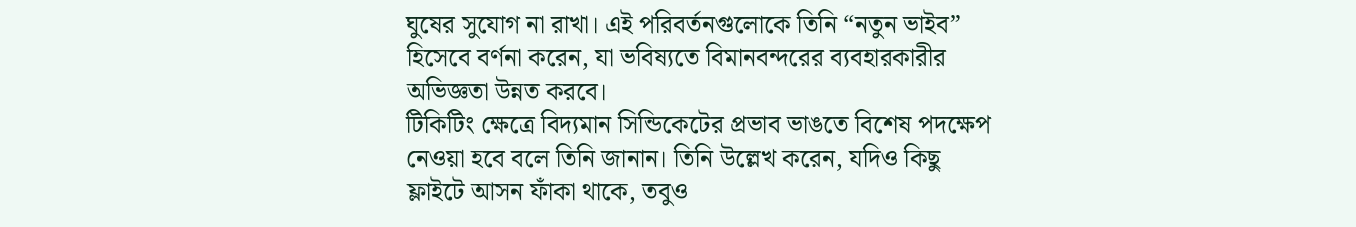ঘুষের সুযোগ না রাখা। এই পরিবর্তনগুলোকে তিনি “নতুন ভাইব” হিসেবে বর্ণনা করেন, যা ভবিষ্যতে বিমানবন্দরের ব্যবহারকারীর অভিজ্ঞতা উন্নত করবে।
টিকিটিং ক্ষেত্রে বিদ্যমান সিন্ডিকেটের প্রভাব ভাঙতে বিশেষ পদক্ষেপ নেওয়া হবে বলে তিনি জানান। তিনি উল্লেখ করেন, যদিও কিছু ফ্লাইটে আসন ফাঁকা থাকে, তবুও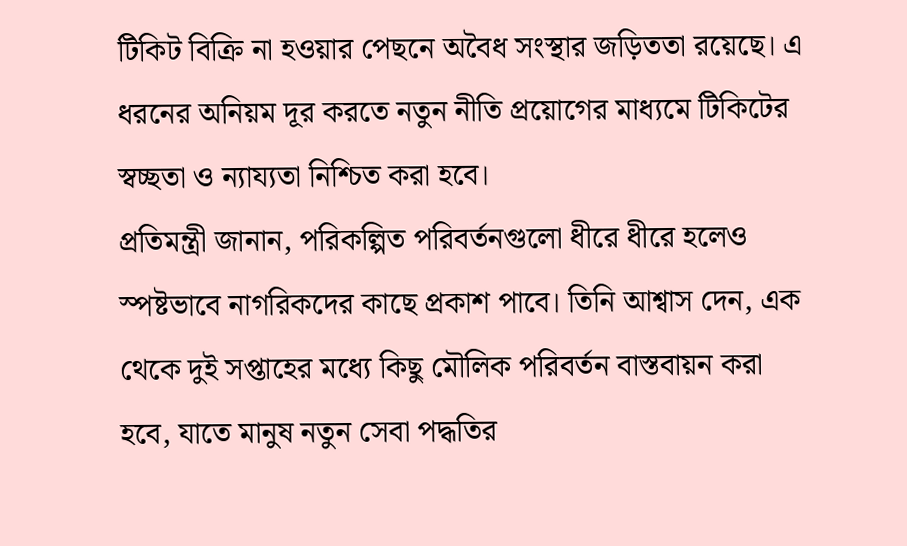টিকিট বিক্রি না হওয়ার পেছনে অবৈধ সংস্থার জড়িততা রয়েছে। এ ধরনের অনিয়ম দূর করতে নতুন নীতি প্রয়োগের মাধ্যমে টিকিটের স্বচ্ছতা ও ন্যায্যতা নিশ্চিত করা হবে।
প্রতিমন্ত্রী জানান, পরিকল্পিত পরিবর্তনগুলো ধীরে ধীরে হলেও স্পষ্টভাবে নাগরিকদের কাছে প্রকাশ পাবে। তিনি আশ্বাস দেন, এক থেকে দুই সপ্তাহের মধ্যে কিছু মৌলিক পরিবর্তন বাস্তবায়ন করা হবে, যাতে মানুষ নতুন সেবা পদ্ধতির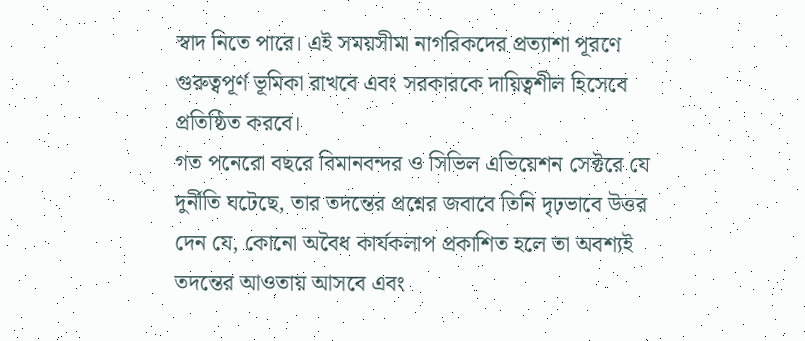স্বাদ নিতে পারে। এই সময়সীমা নাগরিকদের প্রত্যাশা পূরণে গুরুত্বপূর্ণ ভূমিকা রাখবে এবং সরকারকে দায়িত্বশীল হিসেবে প্রতিষ্ঠিত করবে।
গত পনেরো বছরে বিমানবন্দর ও সিভিল এভিয়েশন সেক্টরে যে দুর্নীতি ঘটেছে, তার তদন্তের প্রশ্নের জবাবে তিনি দৃঢ়ভাবে উত্তর দেন যে, কোনো অবৈধ কার্যকলাপ প্রকাশিত হলে তা অবশ্যই তদন্তের আওতায় আসবে এবং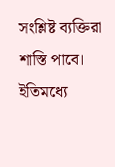সংশ্লিষ্ট ব্যক্তিরা শাস্তি পাবে। ইতিমধ্যে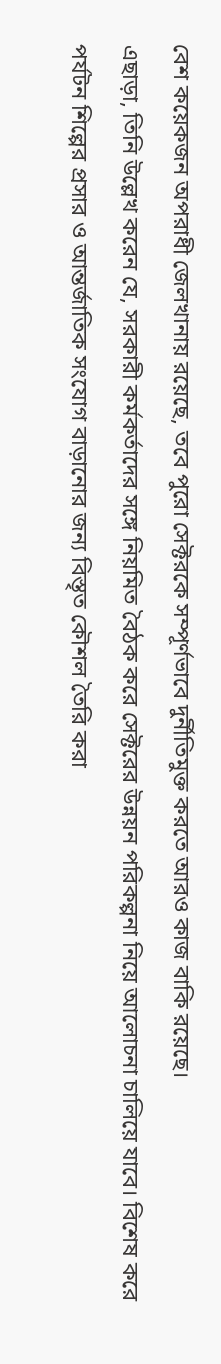বেশ কয়েকজন অপরাধী জেলখানায় রয়েছে, তবে পুরো সেক্টরকে সম্পূর্ণভাবে দুর্নীতিমুক্ত করতে আরও কাজ বাকি রয়েছে।
এছাড়া, তিনি উল্লেখ করেন যে, সরকারী কর্মকর্তাদের সঙ্গে নিয়মিত বৈঠক করে সেক্টরের উন্নয়ন পরিকল্পনা নিয়ে আলোচনা চালিয়ে যাবে। বিশেষ করে পর্যটন শিল্পের প্রসার ও আন্তর্জাতিক সংযোগ বাড়ানোর জন্য বিস্তৃত কৌশল তৈরি করা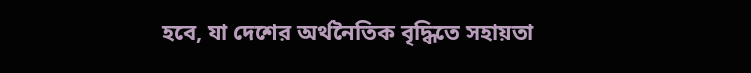হবে, যা দেশের অর্থনৈতিক বৃদ্ধিতে সহায়তা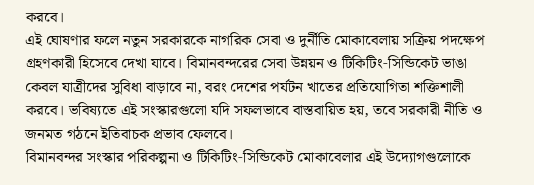করবে।
এই ঘোষণার ফলে নতুন সরকারকে নাগরিক সেবা ও দুর্নীতি মোকাবেলায় সক্রিয় পদক্ষেপ গ্রহণকারী হিসেবে দেখা যাবে। বিমানবন্দরের সেবা উন্নয়ন ও টিকিটিং‑সিন্ডিকেট ভাঙা কেবল যাত্রীদের সুবিধা বাড়াবে না, বরং দেশের পর্যটন খাতের প্রতিযোগিতা শক্তিশালী করবে। ভবিষ্যতে এই সংস্কারগুলো যদি সফলভাবে বাস্তবায়িত হয়, তবে সরকারী নীতি ও জনমত গঠনে ইতিবাচক প্রভাব ফেলবে।
বিমানবন্দর সংস্কার পরিকল্পনা ও টিকিটিং‑সিন্ডিকেট মোকাবেলার এই উদ্যোগগুলোকে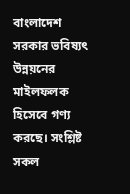বাংলাদেশ সরকার ভবিষ্যৎ উন্নয়নের মাইলফলক হিসেবে গণ্য করছে। সংশ্লিষ্ট সকল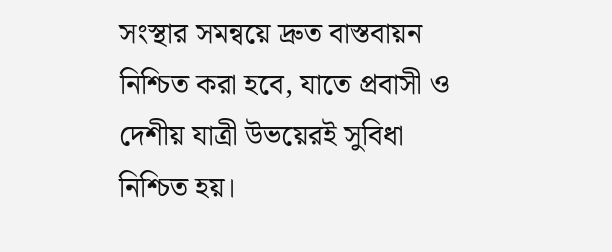সংস্থার সমন্বয়ে দ্রুত বাস্তবায়ন নিশ্চিত করা হবে, যাতে প্রবাসী ও দেশীয় যাত্রী উভয়েরই সুবিধা নিশ্চিত হয়।